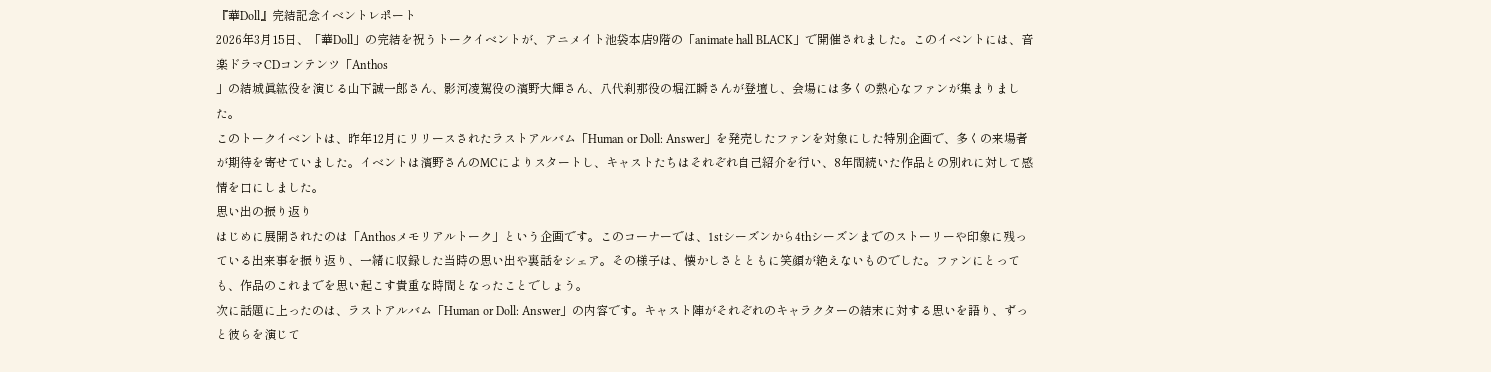『華Doll』完結記念イベントレポート
2026年3月15日、「華Doll」の完結を祝うトークイベントが、アニメイト池袋本店9階の「animate hall BLACK」で開催されました。このイベントには、音楽ドラマCDコンテンツ「Anthos
」の結城眞紘役を演じる山下誠一郎さん、影河凌駕役の濱野大輝さん、八代刹那役の堀江瞬さんが登壇し、会場には多くの熱心なファンが集まりました。
このトークイベントは、昨年12月にリリースされたラストアルバム「Human or Doll: Answer」を発売したファンを対象にした特別企画で、多くの来場者が期待を寄せていました。イベントは濱野さんのMCによりスタートし、キャストたちはそれぞれ自己紹介を行い、8年間続いた作品との別れに対して感情を口にしました。
思い出の振り返り
はじめに展開されたのは「Anthosメモリアルトーク」という企画です。このコーナーでは、1stシーズンから4thシーズンまでのストーリーや印象に残っている出来事を振り返り、一緒に収録した当時の思い出や裏話をシェア。その様子は、懐かしさとともに笑顔が絶えないものでした。ファンにとっても、作品のこれまでを思い起こす貴重な時間となったことでしょう。
次に話題に上ったのは、ラストアルバム「Human or Doll: Answer」の内容です。キャスト陣がそれぞれのキャラクターの結末に対する思いを語り、ずっと彼らを演じて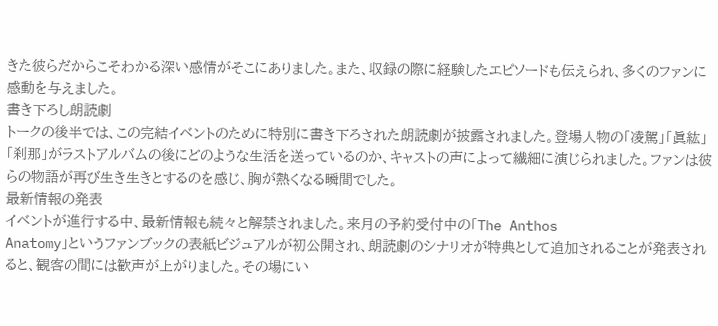きた彼らだからこそわかる深い感情がそこにありました。また、収録の際に経験したエピソードも伝えられ、多くのファンに感動を与えました。
書き下ろし朗読劇
トークの後半では、この完結イベントのために特別に書き下ろされた朗読劇が披露されました。登場人物の「凌駕」「眞紘」「刹那」がラストアルバムの後にどのような生活を送っているのか、キャストの声によって繊細に演じられました。ファンは彼らの物語が再び生き生きとするのを感じ、胸が熱くなる瞬間でした。
最新情報の発表
イベントが進行する中、最新情報も続々と解禁されました。来月の予約受付中の「The Anthos
Anatomy」というファンブックの表紙ビジュアルが初公開され、朗読劇のシナリオが特典として追加されることが発表されると、観客の間には歓声が上がりました。その場にい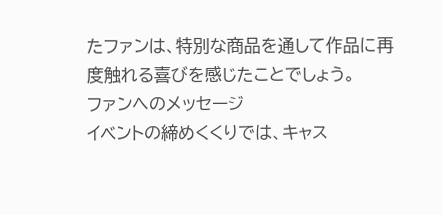たファンは、特別な商品を通して作品に再度触れる喜びを感じたことでしょう。
ファンへのメッセージ
イベントの締めくくりでは、キャス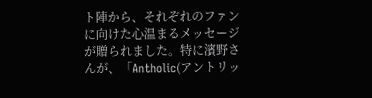ト陣から、それぞれのファンに向けた心温まるメッセージが贈られました。特に濱野さんが、「Antholic(アントリッ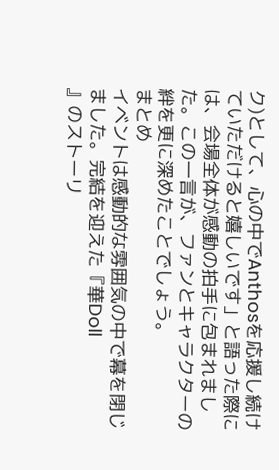ク)として、心の中でAnthosを応援し続けていただけると嬉しいです」と語った際には、会場全体が感動の拍手に包まれました。この一言が、ファンとキャラクターの絆を更に深めたことでしょう。
まとめ
イベントは感動的な雰囲気の中で幕を閉じました。完結を迎えた『華Doll
』のストーリ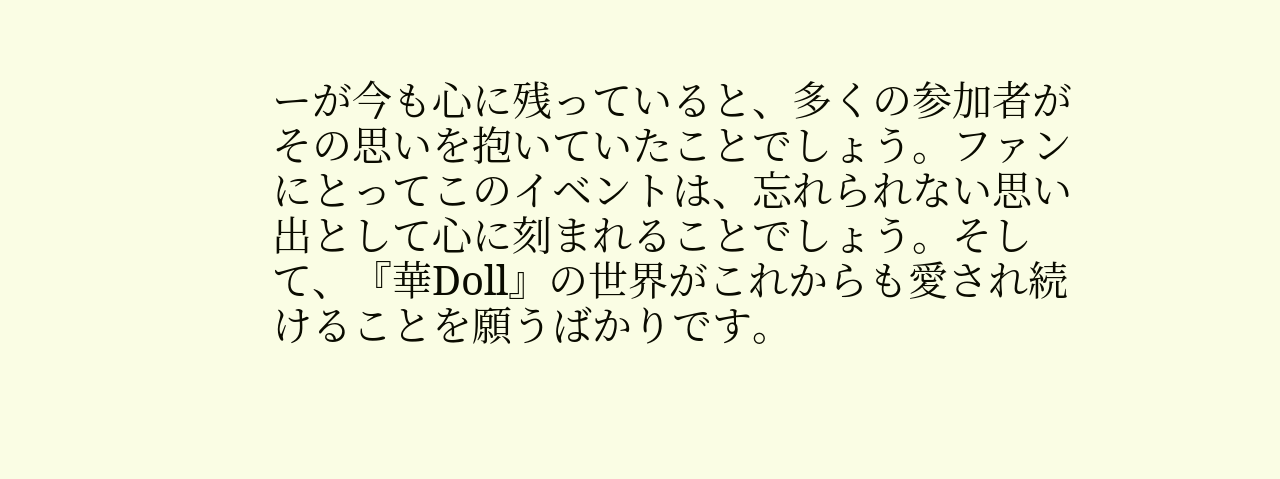ーが今も心に残っていると、多くの参加者がその思いを抱いていたことでしょう。ファンにとってこのイベントは、忘れられない思い出として心に刻まれることでしょう。そして、『華Doll』の世界がこれからも愛され続けることを願うばかりです。